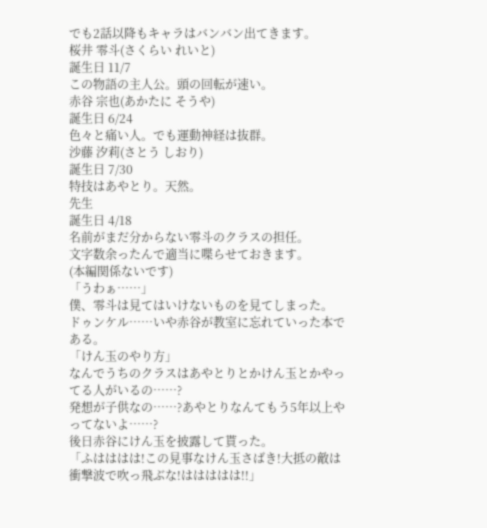でも2話以降もキャラはバンバン出てきます。
桜井 零斗(さくらい れいと)
誕生日 11/7
この物語の主人公。頭の回転が速い。
赤谷 宗也(あかたに そうや)
誕生日 6/24
色々と痛い人。でも運動神経は抜群。
沙藤 汐莉(さとう しおり)
誕生日 7/30
特技はあやとり。天然。
先生
誕生日 4/18
名前がまだ分からない零斗のクラスの担任。
文字数余ったんで適当に喋らせておきます。
(本編関係ないです)
「うわぁ……」
僕、零斗は見てはいけないものを見てしまった。
ドゥンケル……いや赤谷が教室に忘れていった本である。
「けん玉のやり方」
なんでうちのクラスはあやとりとかけん玉とかやってる人がいるの……?
発想が子供なの……?あやとりなんてもう5年以上やってないよ……?
後日赤谷にけん玉を披露して貰った。
「ふはははは!この見事なけん玉さばき!大抵の敵は衝撃波で吹っ飛ぶな!ははははは!!」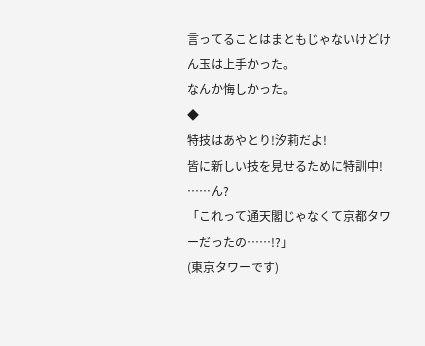言ってることはまともじゃないけどけん玉は上手かった。
なんか悔しかった。
◆
特技はあやとり!汐莉だよ!
皆に新しい技を見せるために特訓中!
……ん?
「これって通天閣じゃなくて京都タワーだったの……!?」
(東京タワーです)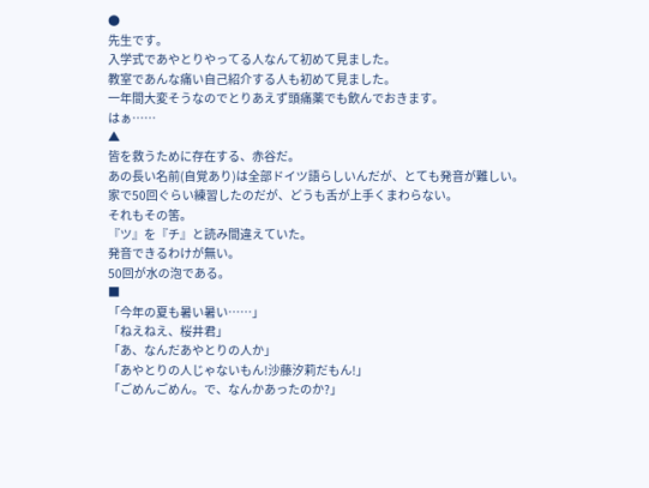●
先生です。
入学式であやとりやってる人なんて初めて見ました。
教室であんな痛い自己紹介する人も初めて見ました。
一年間大変そうなのでとりあえず頭痛薬でも飲んでおきます。
はぁ……
▲
皆を救うために存在する、赤谷だ。
あの長い名前(自覚あり)は全部ドイツ語らしいんだが、とても発音が難しい。
家で50回ぐらい練習したのだが、どうも舌が上手くまわらない。
それもその筈。
『ツ』を『チ』と読み間違えていた。
発音できるわけが無い。
50回が水の泡である。
■
「今年の夏も暑い暑い……」
「ねえねえ、桜井君」
「あ、なんだあやとりの人か」
「あやとりの人じゃないもん!沙藤汐莉だもん!」
「ごめんごめん。で、なんかあったのか?」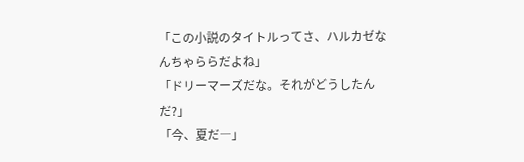「この小説のタイトルってさ、ハルカゼなんちゃららだよね」
「ドリーマーズだな。それがどうしたんだ?」
「今、夏だ―」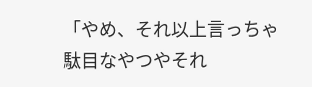「やめ、それ以上言っちゃ駄目なやつやそれ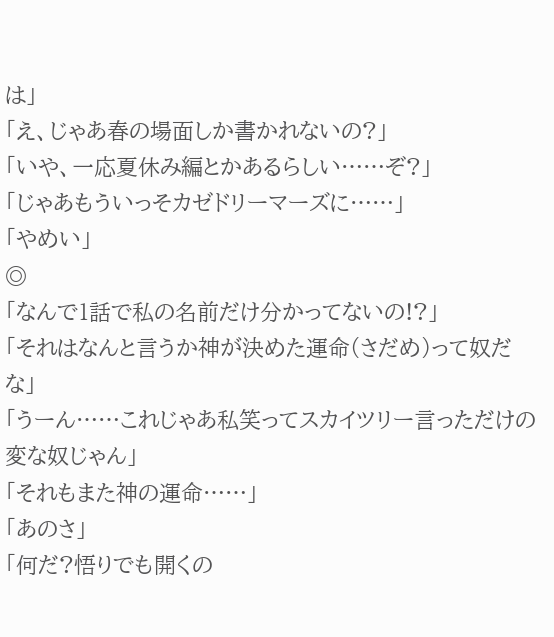は」
「え、じゃあ春の場面しか書かれないの?」
「いや、一応夏休み編とかあるらしい……ぞ?」
「じゃあもういっそカゼドリーマーズに……」
「やめい」
◎
「なんで1話で私の名前だけ分かってないの!?」
「それはなんと言うか神が決めた運命(さだめ)って奴だな」
「うーん……これじゃあ私笑ってスカイツリー言っただけの変な奴じゃん」
「それもまた神の運命……」
「あのさ」
「何だ?悟りでも開くの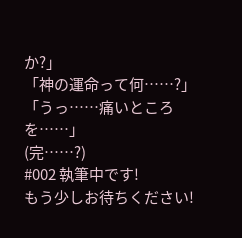か?」
「神の運命って何……?」
「うっ……痛いところを……」
(完……?)
#002 執筆中です!
もう少しお待ちください!